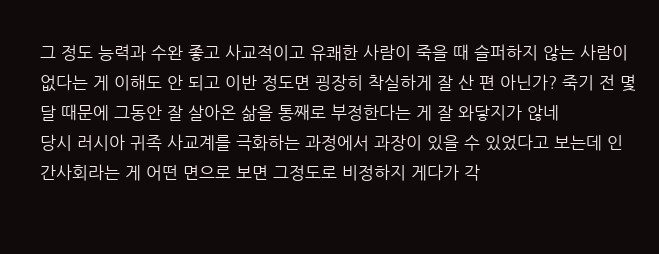그 정도 능력과 수완 좋고 사교적이고 유쾌한 사람이 죽을 때 슬퍼하지 않는 사람이 없다는 게 이해도 안 되고 이반 정도면 굉장히 착실하게 잘 산 편 아닌가? 죽기 전 몇달 때문에 그동안 잘 살아온 삶을 통째로 부정한다는 게 잘 와닿지가 않네
당시 러시아 귀족 사교계를 극화하는 과정에서 과장이 있을 수 있었다고 보는데 인간사회라는 게 어떤 면으로 보면 그정도로 비정하지 게다가 각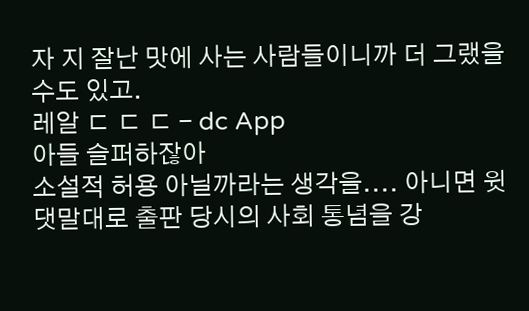자 지 잘난 맛에 사는 사람들이니까 더 그랬을 수도 있고.
레알 ㄷ ㄷ ㄷ - dc App
아들 슬퍼하잖아
소설적 허용 아닐까라는 생각을.... 아니면 윗댓말대로 출판 당시의 사회 통념을 강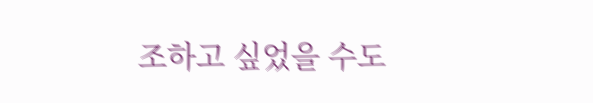조하고 싶었을 수도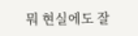뭐 현실에도 잘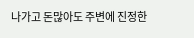나가고 돈많아도 주변에 진정한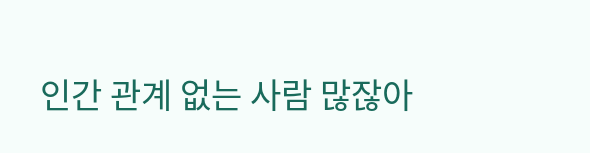인간 관계 없는 사람 많잖아